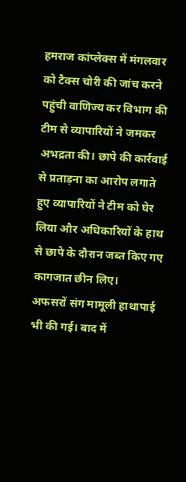हमराज कांप्लेक्स में मंगलवार को टैक्स चोरी की जांच करने पहुंची वाणिज्य कर विभाग की टीम से व्यापारियों ने जमकर अभद्रता की। छापे की कार्रवाई से प्रताड़ना का आरोप लगाते हुए व्यापारियों ने टीम को घेर लिया और अधिकारियों के हाथ से छापे के दौरान जब्त किए गए कागजात छीन लिए।
अफसरों संग मामूली हाथापाई भी की गई। बाद में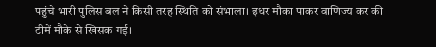पहुंचे भारी पुलिस बल ने किसी तरह स्थिति को संभाला। इधर मौका पाकर वाणिज्य कर की टीमें मौके से खिसक गई।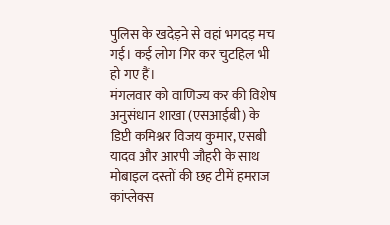पुलिस के खदेड़ने से वहां भगदड़ मच गई। कई लोग गिर कर चुटहिल भी हो गए हैं।
मंगलवार को वाणिज्य कर की विशेष अनुसंधान शाखा (एसआईबी) के डिप्टी कमिश्नर विजय कुमार, एसबी यादव और आरपी जौहरी के साथ मोबाइल दस्तों की छह टीमें हमराज कांप्लेक्स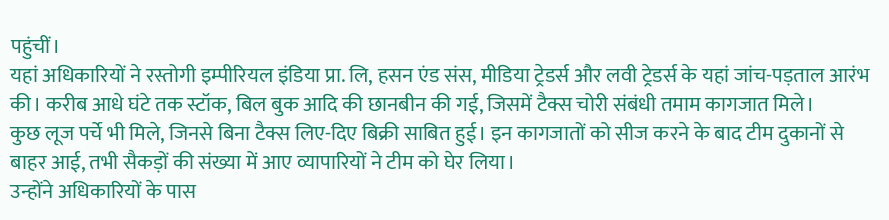पहुंचीं।
यहां अधिकारियों ने रस्तोगी इम्पीरियल इंडिया प्रा. लि, हसन एंड संस, मीडिया ट्रेडर्स और लवी ट्रेडर्स के यहां जांच-पड़ताल आरंभ की। करीब आधे घंटे तक स्टॉक, बिल बुक आदि की छानबीन की गई, जिसमें टैक्स चोरी संबंधी तमाम कागजात मिले।
कुछ लूज पर्चे भी मिले, जिनसे बिना टैक्स लिए-दिए बिक्री साबित हुई। इन कागजातों को सीज करने के बाद टीम दुकानों से बाहर आई, तभी सैकड़ों की संख्या में आए व्यापारियों ने टीम को घेर लिया।
उन्होंने अधिकारियों के पास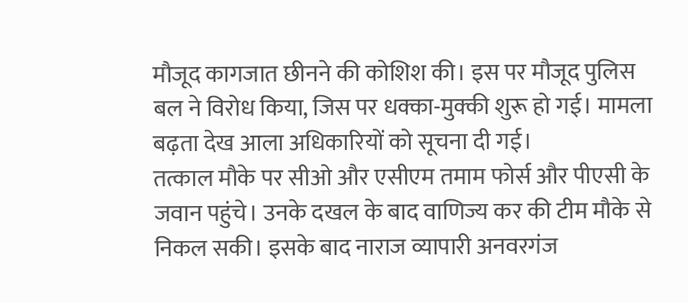मौजूद कागजात छीनने की कोशिश की। इस पर मौजूद पुलिस बल ने विरोध किया, जिस पर धक्का-मुक्की शुरू हो गई। मामला बढ़ता देख आला अधिकारियों को सूचना दी गई।
तत्काल मौके पर सीओ और एसीएम तमाम फोर्स और पीएसी के जवान पहुंचे। उनके दखल के बाद वाणिज्य कर की टीम मौके से निकल सकी। इसके बाद नाराज व्यापारी अनवरगंज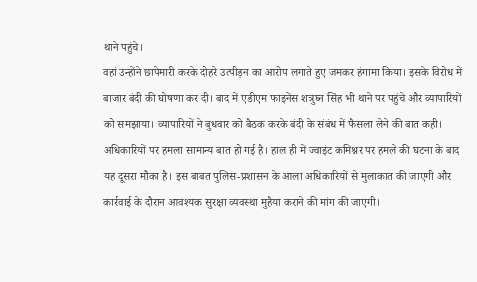थाने पहुंचे।
वहां उन्होंने छापेमारी करके दोहरे उत्पीड़न का आरोप लगाते हुए जमकर हंगामा किया। इसके विरोध में बाजार बंदी की घोषणा कर दी। बाद में एडीएम फाइनेंस शत्रुघ्न सिंह भी थाने पर पहुंचे और व्यापारियों को समझाया। व्यापारियों ने बुधवार को बैठक करके बंदी के संबंध में फैसला लेने की बात कही।
अधिकारियों पर हमला सामान्य बात हो गई है। हाल ही में ज्वाइंट कमिश्नर पर हमले की घटना के बाद यह दूसरा मौका है। इस बाबत पुलिस-प्रशासन के आला अधिकारियों से मुलाकात की जाएगी और कार्रवाई के दौरान आवश्यक सुरक्षा व्यवस्था मुहैया कराने की मांग की जाएगी।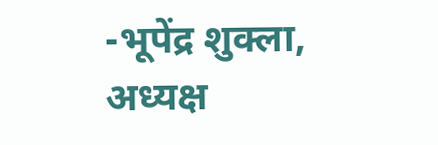-भूपेंद्र शुक्ला, अध्यक्ष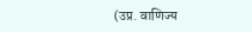(उप्र. वाणिज्य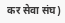कर सेवा संघ)